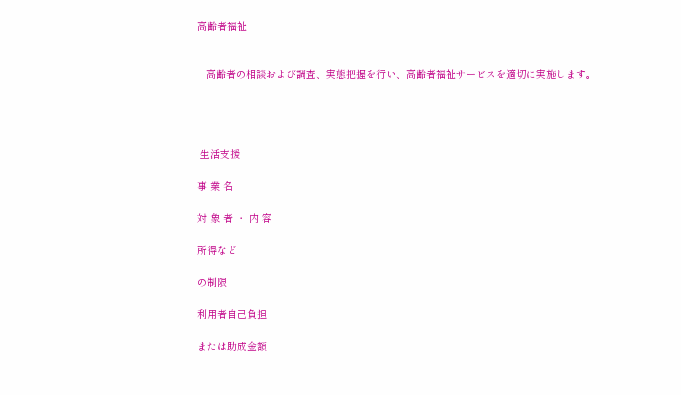高齢者福祉


   高齢者の相談および調査、実態把握を行い、高齢者福祉サービスを適切に実施します。




 生活支援

事 業 名

対 象 者 ・ 内 容

所得など

の制限

利用者自己負担

または助成金額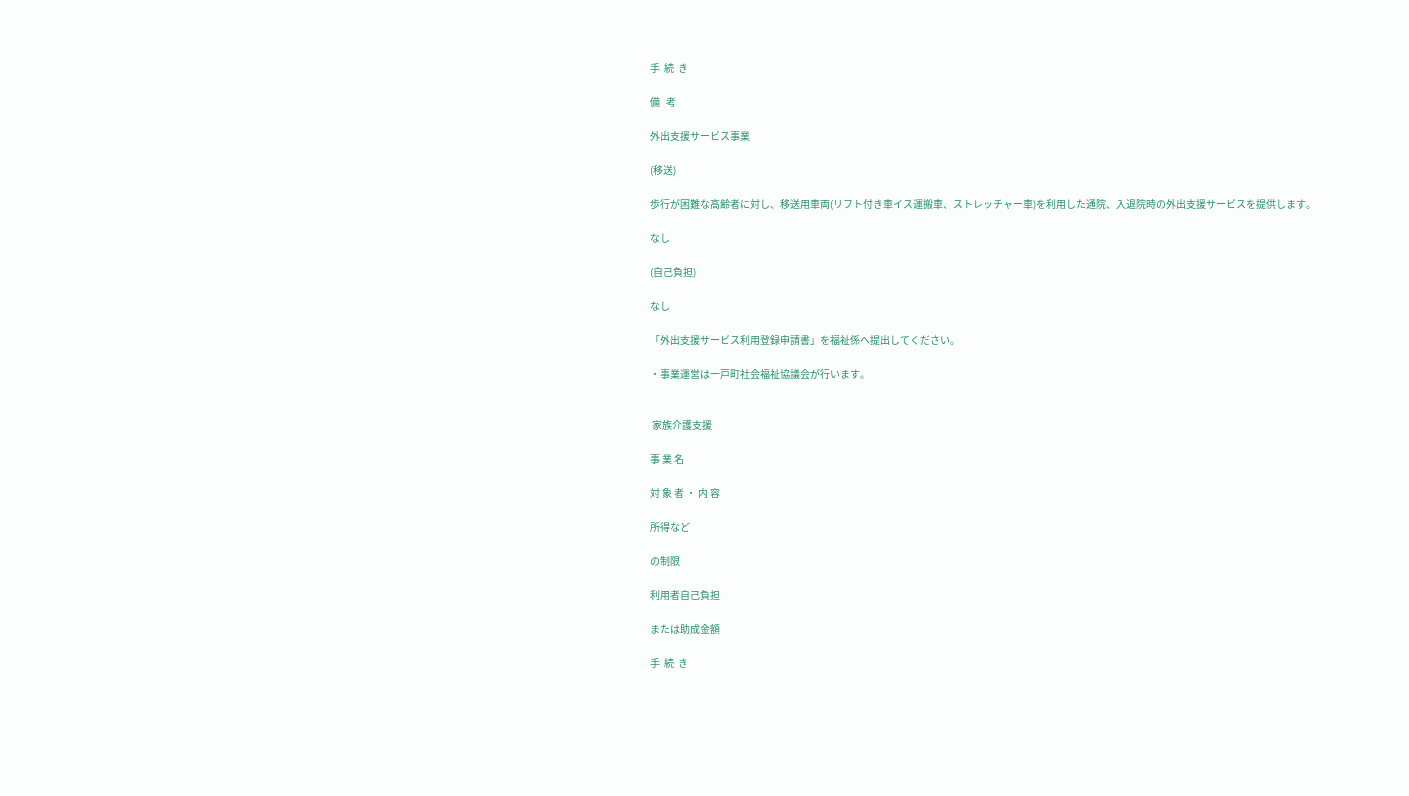手  続  き

備   考

外出支援サービス事業

(移送)

歩行が困難な高齢者に対し、移送用車両(リフト付き車イス運搬車、ストレッチャー車)を利用した通院、入退院時の外出支援サービスを提供します。

なし

(自己負担)

なし

「外出支援サービス利用登録申請書」を福祉係へ提出してください。

・事業運営は一戸町社会福祉協議会が行います。


 家族介護支援

事 業 名

対 象 者 ・ 内 容

所得など

の制限

利用者自己負担

または助成金額

手  続  き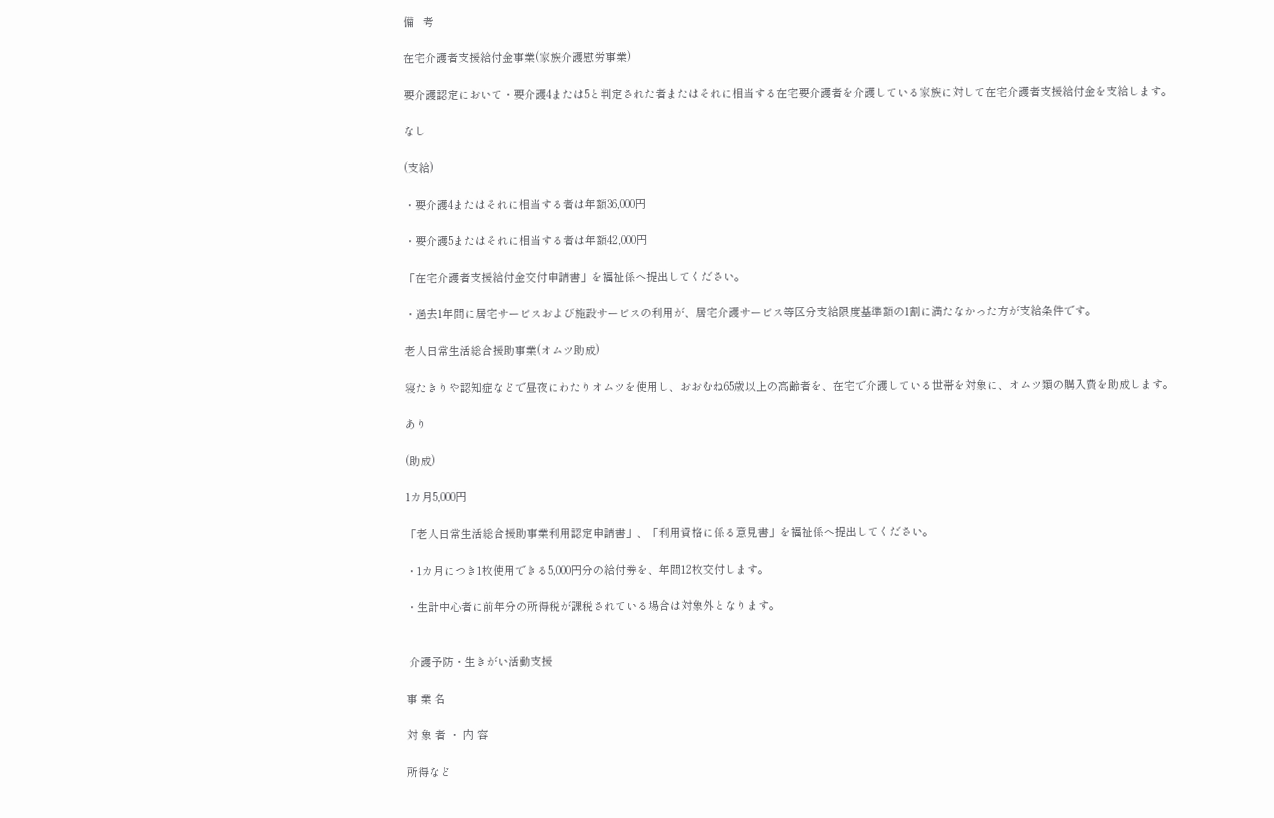備   考

在宅介護者支援給付金事業(家族介護慰労事業)

要介護認定において・要介護4または5と判定された者またはそれに相当する在宅要介護者を介護している家族に対して在宅介護者支援給付金を支給します。

なし

(支給)

・要介護4またはそれに相当する者は年額36,000円

・要介護5またはそれに相当する者は年額42,000円

「在宅介護者支援給付金交付申請書」を福祉係へ提出してください。

・過去1年間に居宅サービスおよび施設サービスの利用が、居宅介護サービス等区分支給限度基準額の1割に満たなかった方が支給条件です。

老人日常生活総合援助事業(オムツ助成)

寝たきりや認知症などで昼夜にわたりオムツを使用し、おおむね65歳以上の高齢者を、在宅で介護している世帯を対象に、オムツ類の購入費を助成します。

あり

(助成)

1カ月5,000円

「老人日常生活総合援助事業利用認定申請書」、「利用資格に係る意見書」を福祉係へ提出してください。

・1カ月につき1枚使用できる5,000円分の給付券を、年間12枚交付します。

・生計中心者に前年分の所得税が課税されている場合は対象外となります。


 介護予防・生きがい活動支援

事 業 名

対 象 者 ・ 内 容

所得など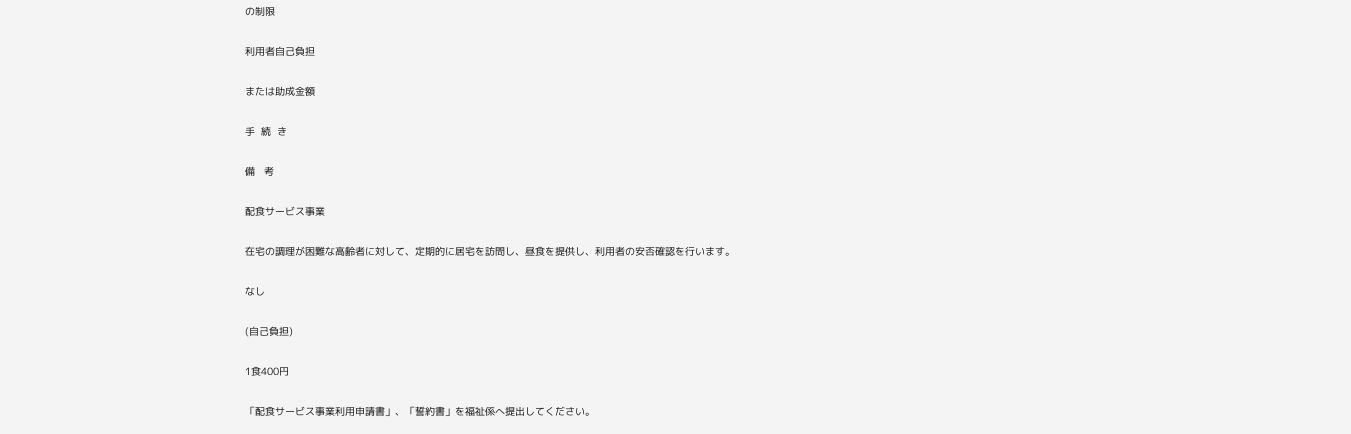の制限

利用者自己負担

または助成金額

手  続  き

備   考

配食サービス事業

在宅の調理が困難な高齢者に対して、定期的に居宅を訪問し、昼食を提供し、利用者の安否確認を行います。

なし

(自己負担)

1食400円

「配食サービス事業利用申請書」、「誓約書」を福祉係へ提出してください。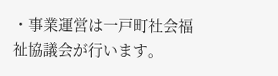・事業運営は一戸町社会福祉協議会が行います。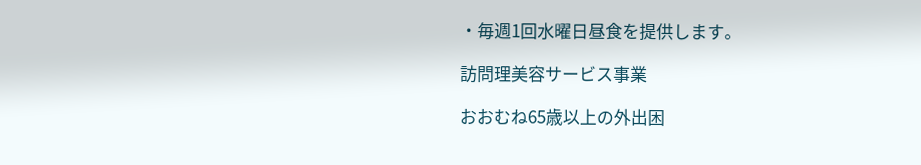・毎週1回水曜日昼食を提供します。

訪問理美容サービス事業

おおむね65歳以上の外出困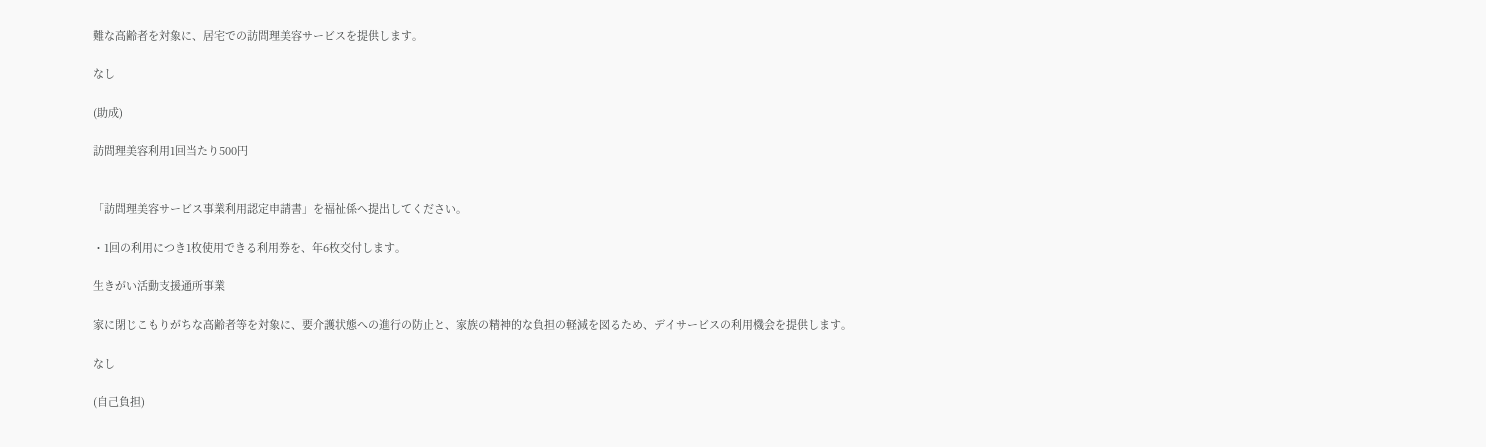難な高齢者を対象に、居宅での訪問理美容サービスを提供します。

なし

(助成)

訪問理美容利用1回当たり500円


「訪問理美容サービス事業利用認定申請書」を福祉係へ提出してください。

・1回の利用につき1枚使用できる利用券を、年6枚交付します。

生きがい活動支援通所事業

家に閉じこもりがちな高齢者等を対象に、要介護状態への進行の防止と、家族の精神的な負担の軽減を図るため、デイサービスの利用機会を提供します。

なし

(自己負担)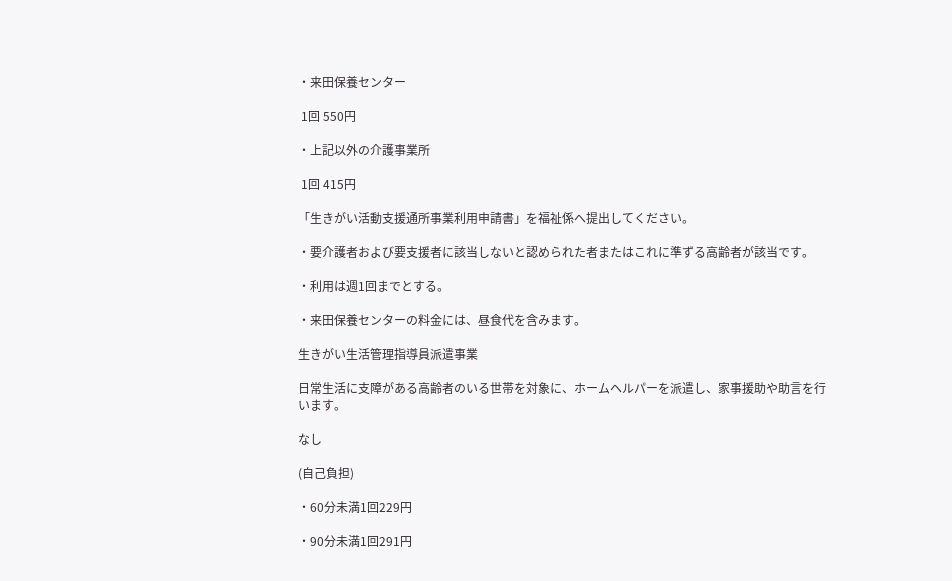・来田保養センター

 1回 550円

・上記以外の介護事業所

 1回 415円

「生きがい活動支援通所事業利用申請書」を福祉係へ提出してください。

・要介護者および要支援者に該当しないと認められた者またはこれに準ずる高齢者が該当です。

・利用は週1回までとする。

・来田保養センターの料金には、昼食代を含みます。

生きがい生活管理指導員派遣事業

日常生活に支障がある高齢者のいる世帯を対象に、ホームヘルパーを派遣し、家事援助や助言を行います。

なし

(自己負担)

・60分未満1回229円

・90分未満1回291円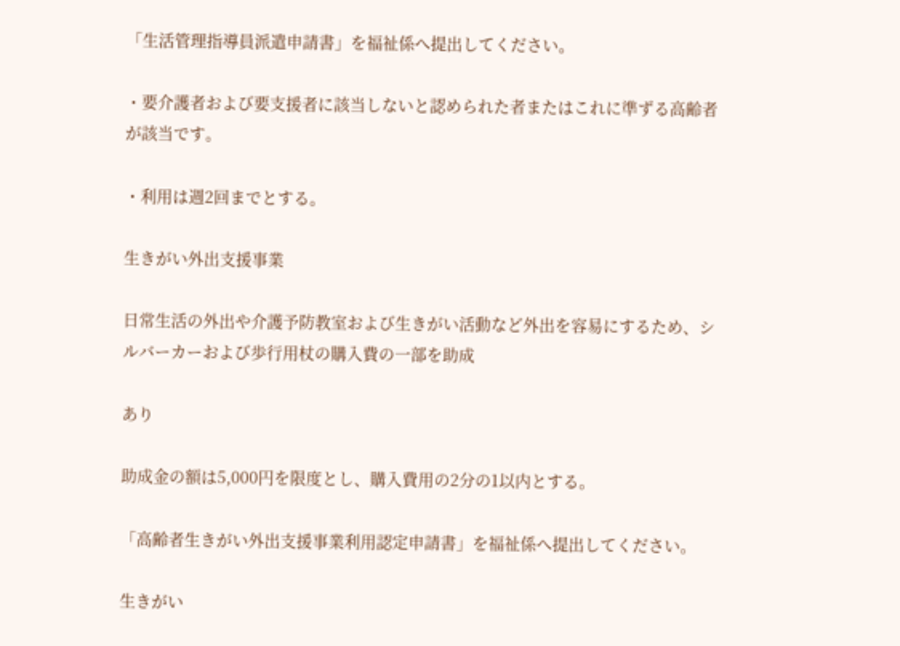「生活管理指導員派遣申請書」を福祉係へ提出してください。

・要介護者および要支援者に該当しないと認められた者またはこれに準ずる高齢者が該当です。

・利用は週2回までとする。

生きがい外出支援事業

日常生活の外出や介護予防教室および生きがい活動など外出を容易にするため、シルバーカーおよび歩行用杖の購入費の一部を助成

あり

助成金の額は5,000円を限度とし、購入費用の2分の1以内とする。

「高齢者生きがい外出支援事業利用認定申請書」を福祉係へ提出してください。

生きがい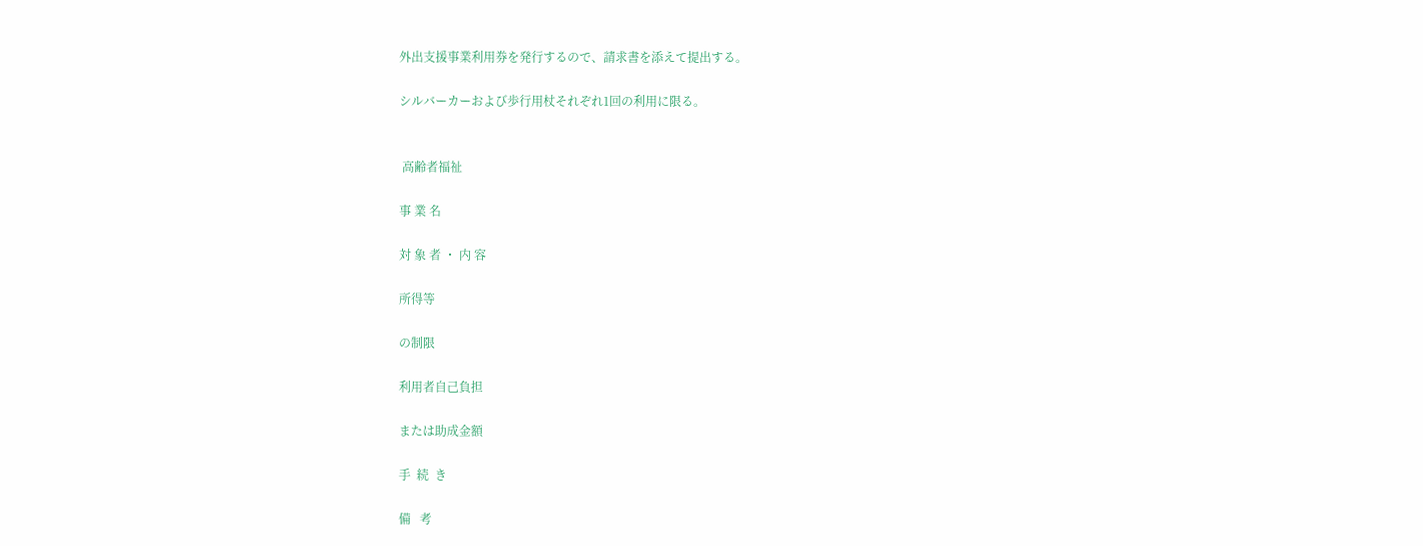外出支援事業利用券を発行するので、請求書を添えて提出する。

シルバーカーおよび歩行用杖それぞれ1回の利用に限る。


 高齢者福祉

事 業 名

対 象 者 ・ 内 容

所得等

の制限

利用者自己負担

または助成金額

手  続  き

備   考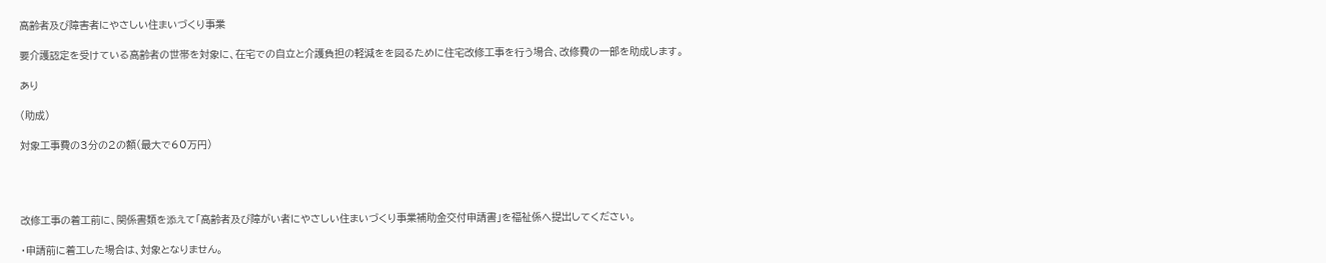高齢者及び障害者にやさしい住まいづくり事業

要介護認定を受けている高齢者の世帯を対象に、在宅での自立と介護負担の軽減をを図るために住宅改修工事を行う場合、改修費の一部を助成します。

あり

(助成)

対象工事費の3分の2の額(最大で60万円)




改修工事の着工前に、関係書類を添えて「高齢者及び障がい者にやさしい住まいづくり事業補助金交付申請書」を福祉係へ提出してください。

・申請前に着工した場合は、対象となりません。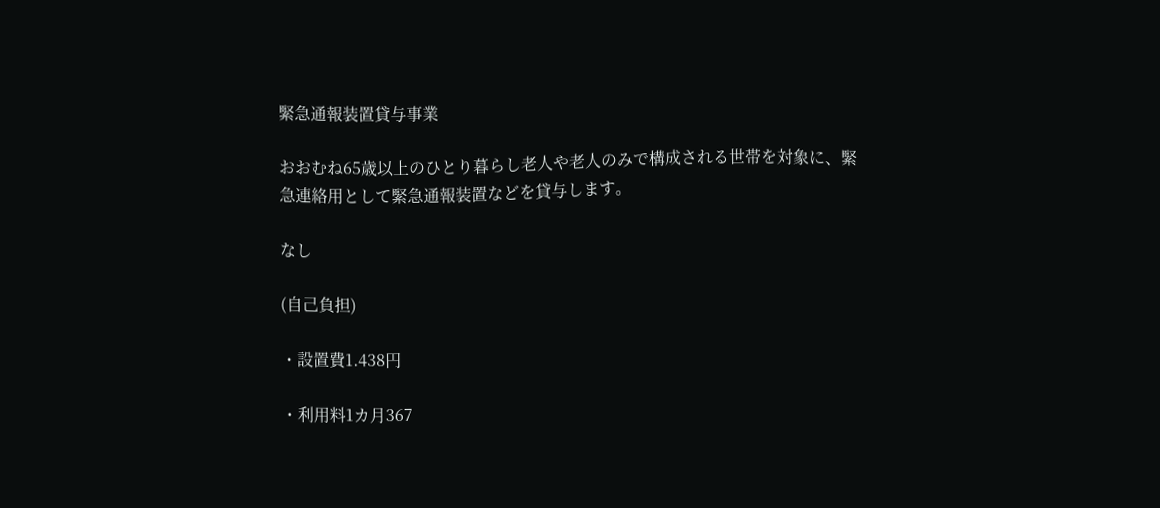緊急通報装置貸与事業

おおむね65歳以上のひとり暮らし老人や老人のみで構成される世帯を対象に、緊急連絡用として緊急通報装置などを貸与します。

なし

(自己負担)

・設置費1.438円

・利用料1カ月367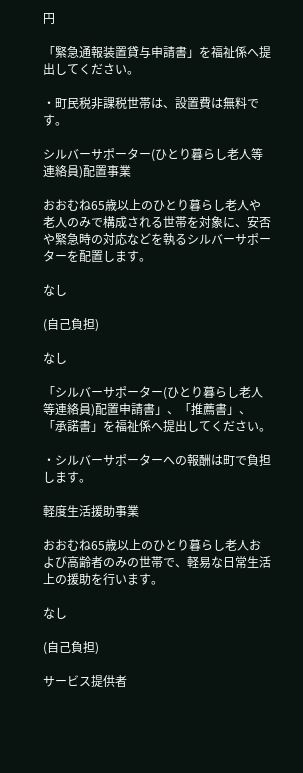円

「緊急通報装置貸与申請書」を福祉係へ提出してください。

・町民税非課税世帯は、設置費は無料です。

シルバーサポーター(ひとり暮らし老人等連絡員)配置事業

おおむね65歳以上のひとり暮らし老人や老人のみで構成される世帯を対象に、安否や緊急時の対応などを執るシルバーサポーターを配置します。

なし

(自己負担)

なし

「シルバーサポーター(ひとり暮らし老人等連絡員)配置申請書」、「推薦書」、「承諾書」を福祉係へ提出してください。

・シルバーサポーターへの報酬は町で負担します。

軽度生活援助事業

おおむね65歳以上のひとり暮らし老人および高齢者のみの世帯で、軽易な日常生活上の援助を行います。

なし

(自己負担)

サービス提供者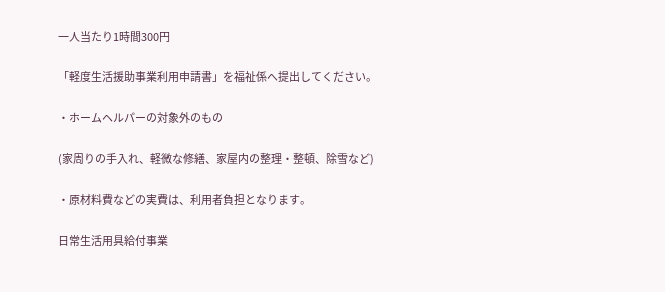一人当たり1時間300円

「軽度生活援助事業利用申請書」を福祉係へ提出してください。

・ホームヘルパーの対象外のもの

(家周りの手入れ、軽微な修繕、家屋内の整理・整頓、除雪など)

・原材料費などの実費は、利用者負担となります。

日常生活用具給付事業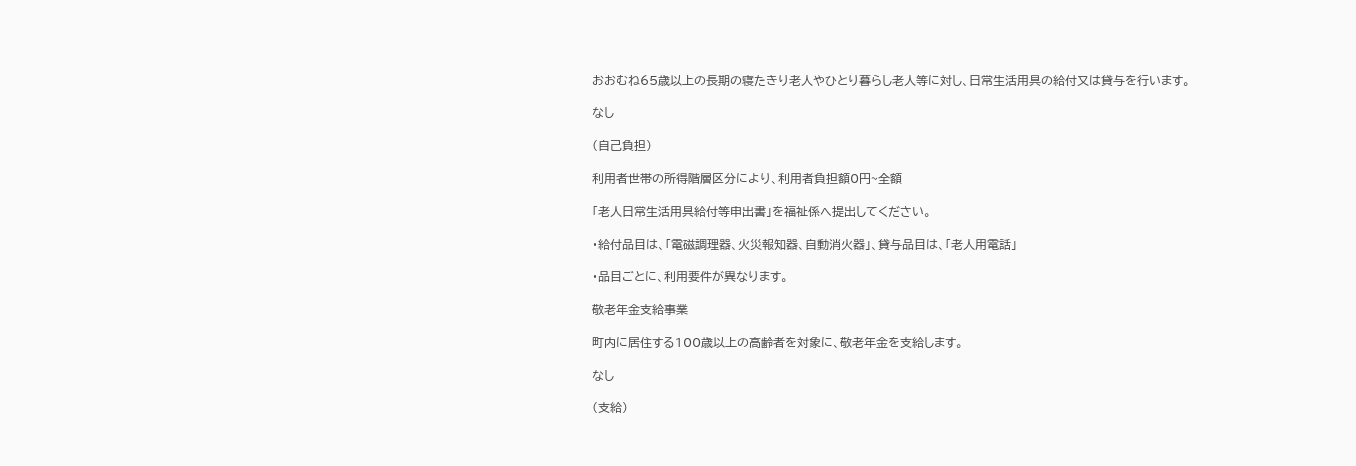おおむね65歳以上の長期の寝たきり老人やひとり暮らし老人等に対し、日常生活用具の給付又は貸与を行います。

なし

(自己負担)

利用者世帯の所得階層区分により、利用者負担額0円~全額

「老人日常生活用具給付等申出書」を福祉係へ提出してください。

・給付品目は、「電磁調理器、火災報知器、自動消火器」、貸与品目は、「老人用電話」

・品目ごとに、利用要件が異なります。

敬老年金支給事業

町内に居住する100歳以上の高齢者を対象に、敬老年金を支給します。

なし

(支給)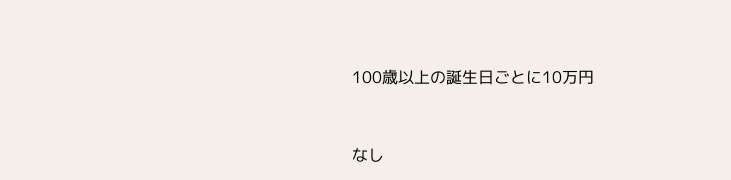100歳以上の誕生日ごとに10万円


なし